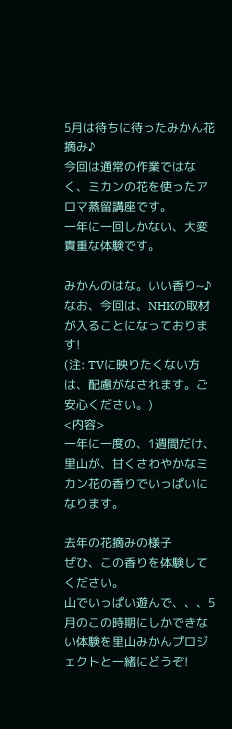5月は待ちに待ったみかん花摘み♪
今回は通常の作業ではなく、ミカンの花を使ったアロマ蒸留講座です。
一年に一回しかない、大変貴重な体験です。

みかんのはな。いい香り~♪
なお、今回は、NHKの取材が入ることになっております!
(注: TVに映りたくない方は、配慮がなされます。ご安心ください。)
<内容>
一年に一度の、1週間だけ、
里山が、甘くさわやかなミカン花の香りでいっぱいになります。

去年の花摘みの様子
ぜひ、この香りを体験してください。
山でいっぱい遊んで、、、5月のこの時期にしかできない体験を里山みかんプロジェクトと一緒にどうぞ!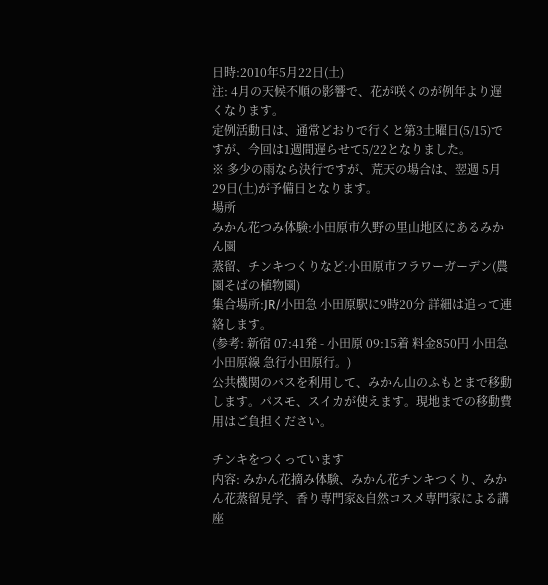日時:2010年5月22日(土)
注: 4月の天候不順の影響で、花が咲くのが例年より遅くなります。
定例活動日は、通常どおりで行くと第3土曜日(5/15)ですが、今回は1週間遅らせて5/22となりました。
※ 多少の雨なら決行ですが、荒天の場合は、翌週 5月29日(土)が予備日となります。
場所
みかん花つみ体験:小田原市久野の里山地区にあるみかん園
蒸留、チンキつくりなど:小田原市フラワーガーデン(農園そばの植物園)
集合場所:JR/小田急 小田原駅に9時20分 詳細は追って連絡します。
(参考: 新宿 07:41発 - 小田原 09:15着 料金850円 小田急小田原線 急行小田原行。)
公共機関のバスを利用して、みかん山のふもとまで移動します。パスモ、スイカが使えます。現地までの移動費用はご負担ください。

チンキをつくっています
内容: みかん花摘み体験、みかん花チンキつくり、みかん花蒸留見学、香り専門家&自然コスメ専門家による講座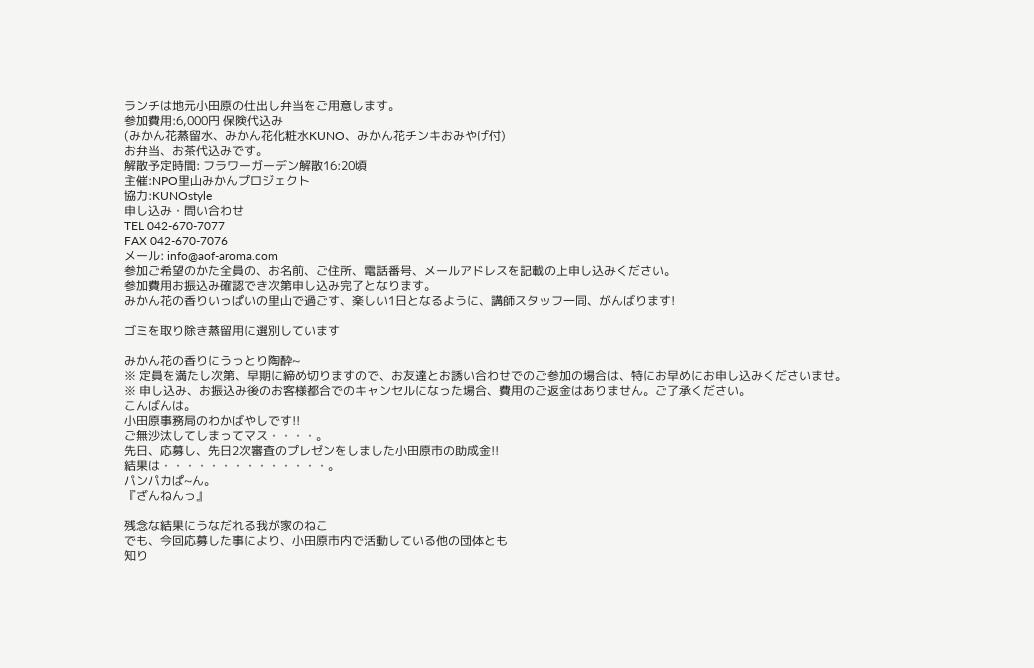ランチは地元小田原の仕出し弁当をご用意します。
参加費用:6,000円 保険代込み
(みかん花蒸留水、みかん花化粧水KUNO、みかん花チンキおみやげ付)
お弁当、お茶代込みです。
解散予定時間: フラワーガーデン解散16:20頃
主催:NPO里山みかんプロジェクト
協力:KUNOstyle
申し込み・問い合わせ
TEL 042-670-7077
FAX 042-670-7076
メール: info@aof-aroma.com
参加ご希望のかた全員の、お名前、ご住所、電話番号、メールアドレスを記載の上申し込みください。
参加費用お振込み確認でき次第申し込み完了となります。
みかん花の香りいっぱいの里山で過ごす、楽しい1日となるように、講師スタッフ一同、がんばります!

ゴミを取り除き蒸留用に選別しています

みかん花の香りにうっとり陶酔~
※ 定員を満たし次第、早期に締め切りますので、お友達とお誘い合わせでのご参加の場合は、特にお早めにお申し込みくださいませ。
※ 申し込み、お振込み後のお客様都合でのキャンセルになった場合、費用のご返金はありません。ご了承ください。
こんばんは。
小田原事務局のわかばやしです!!
ご無沙汰してしまってマス・・・・。
先日、応募し、先日2次審査のプレゼンをしました小田原市の助成金!!
結果は・・・・・・・・・・・・・・。
パンパカぱ~ん。
『ざんねんっ』

残念な結果にうなだれる我が家のねこ
でも、今回応募した事により、小田原市内で活動している他の団体とも
知り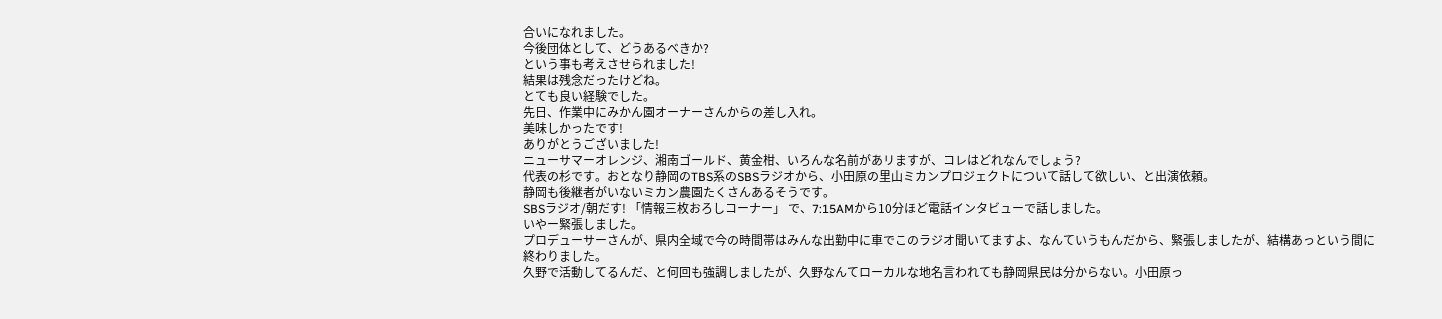合いになれました。
今後団体として、どうあるべきか?
という事も考えさせられました!
結果は残念だったけどね。
とても良い経験でした。
先日、作業中にみかん園オーナーさんからの差し入れ。
美味しかったです!
ありがとうございました!
ニューサマーオレンジ、湘南ゴールド、黄金柑、いろんな名前があリますが、コレはどれなんでしょう?
代表の杉です。おとなり静岡のTBS系のSBSラジオから、小田原の里山ミカンプロジェクトについて話して欲しい、と出演依頼。
静岡も後継者がいないミカン農園たくさんあるそうです。
SBSラジオ/朝だす! 「情報三枚おろしコーナー」 で、7:15AMから10分ほど電話インタビューで話しました。
いやー緊張しました。
プロデューサーさんが、県内全域で今の時間帯はみんな出勤中に車でこのラジオ聞いてますよ、なんていうもんだから、緊張しましたが、結構あっという間に終わりました。
久野で活動してるんだ、と何回も強調しましたが、久野なんてローカルな地名言われても静岡県民は分からない。小田原っ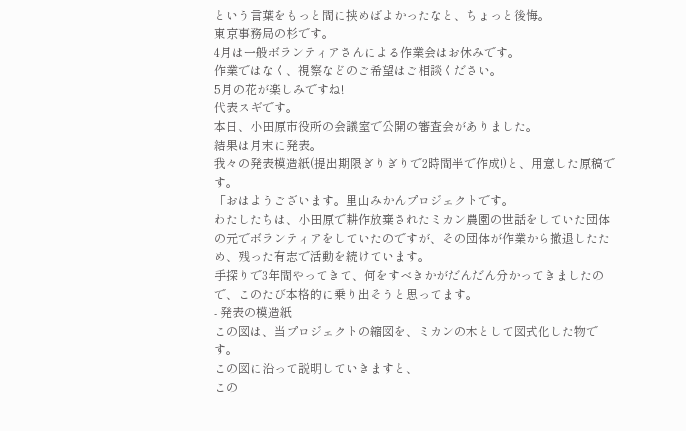という言葉をもっと間に挟めばよかったなと、ちょっと後悔。
東京事務局の杉です。
4月は一般ボランティアさんによる作業会はお休みです。
作業ではなく、視察などのご希望はご相談ください。
5月の花が楽しみですね!
代表スギです。
本日、小田原市役所の会議室で公開の審査会がありました。
結果は月末に発表。
我々の発表模造紙(提出期限ぎりぎりで2時間半で作成!)と、用意した原稿です。
「おはようございます。里山みかんプロジェクトです。
わたしたちは、小田原で耕作放棄されたミカン農園の世話をしていた団体の元でボランティアをしていたのですが、その団体が作業から撤退したため、残った有志で活動を続けています。
手探りで3年間やってきて、何をすべきかがだんだん分かってきましたので、このたび本格的に乗り出そうと思ってます。
- 発表の模造紙
この図は、当プロジェクトの縮図を、ミカンの木として図式化した物です。
この図に沿って説明していきますと、
この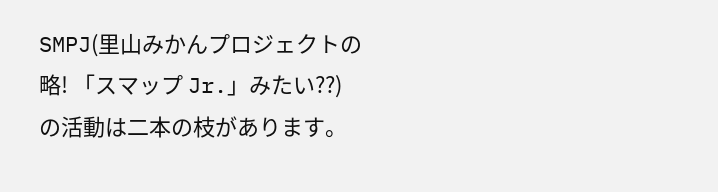SMPJ(里山みかんプロジェクトの略! 「スマップ Jr.」みたい??)の活動は二本の枝があります。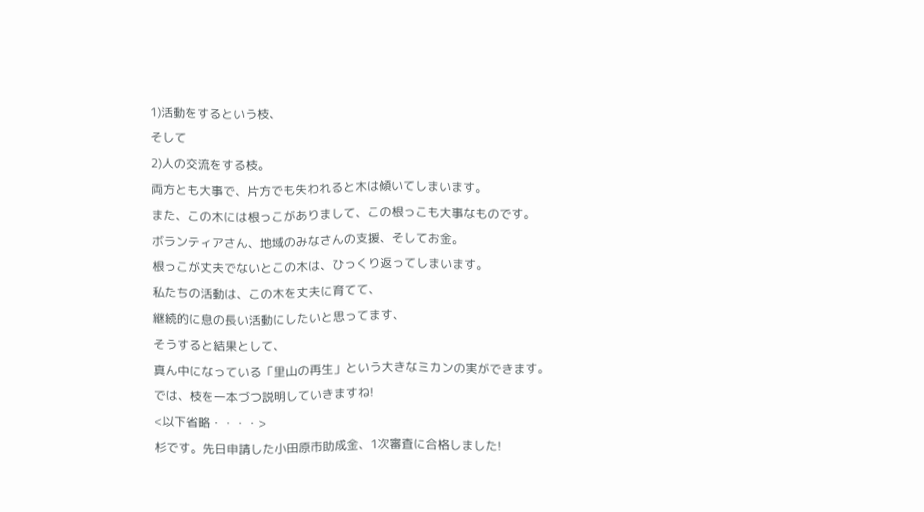1)活動をするという枝、
そして
2)人の交流をする枝。
両方とも大事で、片方でも失われると木は傾いてしまいます。
また、この木には根っこがありまして、この根っこも大事なものです。
ボランティアさん、地域のみなさんの支援、そしてお金。
根っこが丈夫でないとこの木は、ひっくり返ってしまいます。
私たちの活動は、この木を丈夫に育てて、
継続的に息の長い活動にしたいと思ってます、
そうすると結果として、
真ん中になっている「里山の再生」という大きなミカンの実ができます。
では、枝を一本づつ説明していきますね!
<以下省略・・・・>
杉です。先日申請した小田原市助成金、1次審査に合格しました!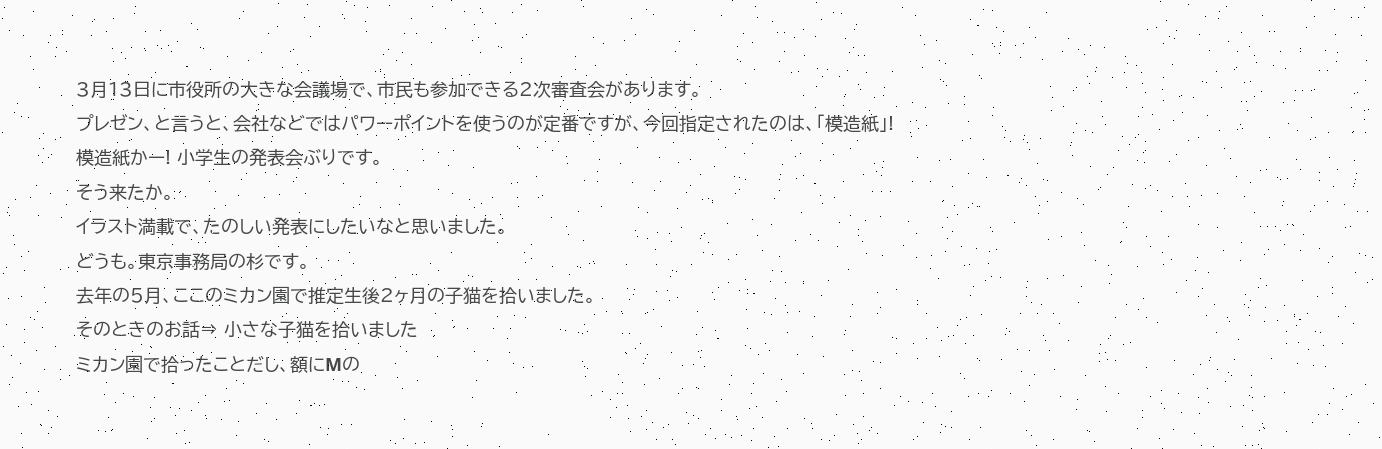3月13日に市役所の大きな会議場で、市民も参加できる2次審査会があります。
プレゼン、と言うと、会社などではパワーポイントを使うのが定番ですが、今回指定されたのは、「模造紙」!
模造紙かー! 小学生の発表会ぶりです。
そう来たか。
イラスト満載で、たのしい発表にしたいなと思いました。
どうも。東京事務局の杉です。
去年の5月、ここのミカン園で推定生後2ヶ月の子猫を拾いました。
そのときのお話⇒ 小さな子猫を拾いました
ミカン園で拾ったことだし、額にMの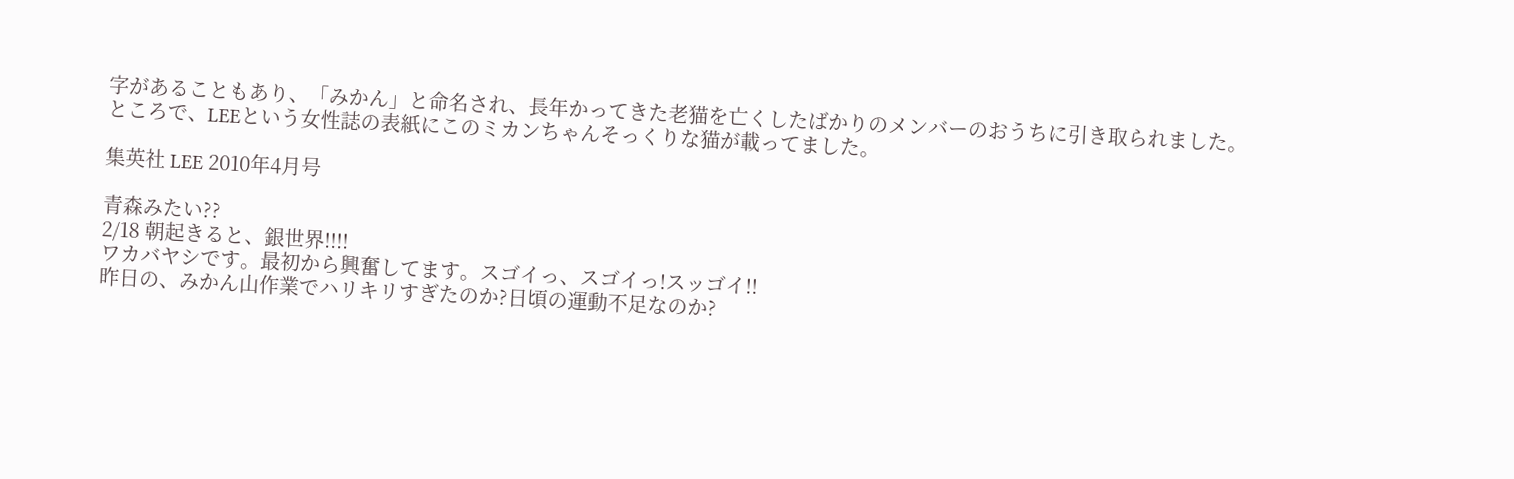字があることもあり、「みかん」と命名され、長年かってきた老猫を亡くしたばかりのメンバーのおうちに引き取られました。
ところで、LEEという女性誌の表紙にこのミカンちゃんそっくりな猫が載ってました。

集英社 LEE 2010年4月号

青森みたい??
2/18 朝起きると、銀世界!!!!
ワカバヤシです。最初から興奮してます。スゴイっ、スゴイっ!スッゴイ!!
昨日の、みかん山作業でハリキリすぎたのか?日頃の運動不足なのか?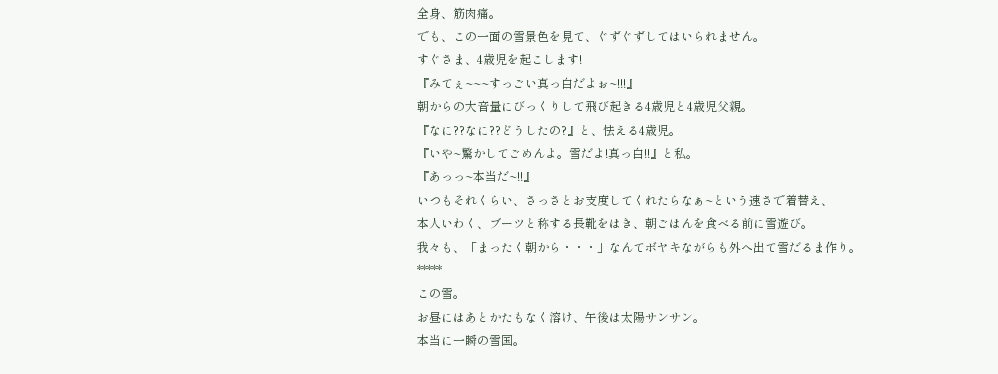全身、筋肉痛。
でも、この一面の雪景色を見て、ぐずぐずしてはいられません。
すぐさま、4歳児を起こします!
『みてぇ~~~すっごい真っ白だよぉ~!!!』
朝からの大音量にびっくりして飛び起きる4歳児と4歳児父親。
『なに??なに??どうしたの?』と、怯える4歳児。
『いや~驚かしてごめんよ。雪だよ!真っ白!!』と私。
『あっっ~本当だ~!!』
いつもそれくらい、さっさとお支度してくれたらなぁ~という速さで着替え、
本人いわく、ブーツと称する長靴をはき、朝ごはんを食べる前に雪遊び。
我々も、「まったく朝から・・・」なんてボヤキながらも外へ出て雪だるま作り。
*****
この雪。
お昼にはあとかたもなく溶け、午後は太陽サンサン。
本当に一瞬の雪国。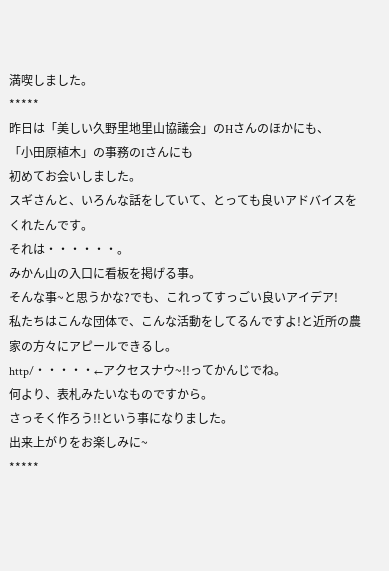満喫しました。
*****
昨日は「美しい久野里地里山協議会」のHさんのほかにも、
「小田原植木」の事務のIさんにも
初めてお会いしました。
スギさんと、いろんな話をしていて、とっても良いアドバイスをくれたんです。
それは・・・・・・。
みかん山の入口に看板を掲げる事。
そんな事~と思うかな?でも、これってすっごい良いアイデア!
私たちはこんな団体で、こんな活動をしてるんですよ!と近所の農家の方々にアピールできるし。
http/・・・・・←アクセスナウ~!!ってかんじでね。
何より、表札みたいなものですから。
さっそく作ろう!!という事になりました。
出来上がりをお楽しみに~
*****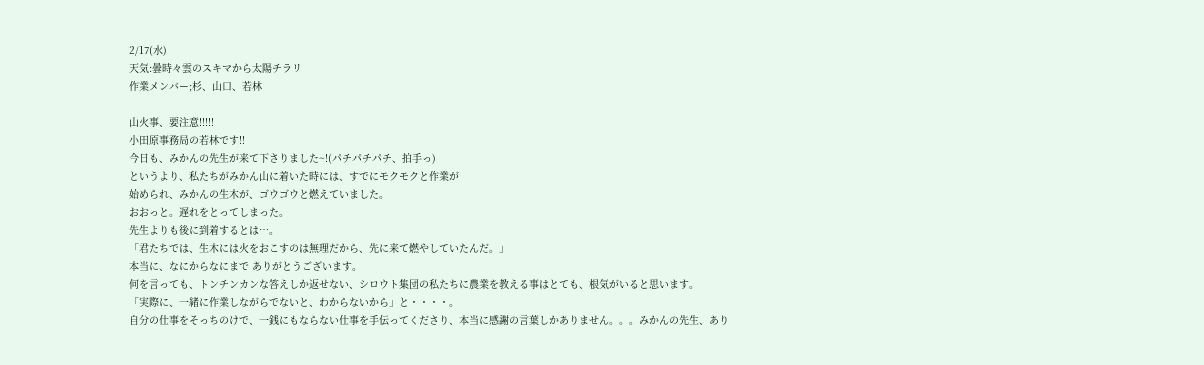2/17(水)
天気:曇時々雲のスキマから太陽チラリ
作業メンバー;杉、山口、若林

山火事、要注意!!!!!
小田原事務局の若林です!!
今日も、みかんの先生が来て下さりました~!(パチパチパチ、拍手っ)
というより、私たちがみかん山に着いた時には、すでにモクモクと作業が
始められ、みかんの生木が、ゴウゴウと燃えていました。
おおっと。遅れをとってしまった。
先生よりも後に到着するとは…。
「君たちでは、生木には火をおこすのは無理だから、先に来て燃やしていたんだ。」
本当に、なにからなにまで ありがとうございます。
何を言っても、トンチンカンな答えしか返せない、シロウト集団の私たちに農業を教える事はとても、根気がいると思います。
「実際に、一緒に作業しながらでないと、わからないから」と・・・・。
自分の仕事をそっちのけで、一銭にもならない仕事を手伝ってくださり、本当に感謝の言葉しかありません。。。みかんの先生、あり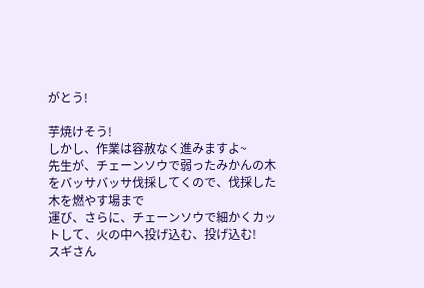がとう!

芋焼けそう!
しかし、作業は容赦なく進みますよ~
先生が、チェーンソウで弱ったみかんの木をバッサバッサ伐採してくので、伐採した木を燃やす場まで
運び、さらに、チェーンソウで細かくカットして、火の中へ投げ込む、投げ込む!
スギさん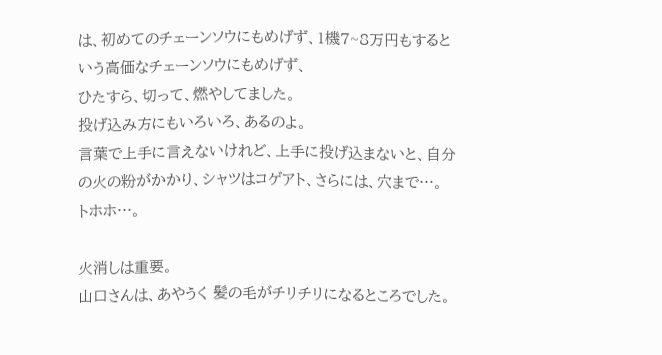は、初めてのチェーンソウにもめげず、1機7~8万円もするという高価なチェーンソウにもめげず、
ひたすら、切って、燃やしてました。
投げ込み方にもいろいろ、あるのよ。
言葉で上手に言えないけれど、上手に投げ込まないと、自分の火の粉がかかり、シャツはコゲアト、さらには、穴まで…。
トホホ…。

火消しは重要。
山口さんは、あやうく 髪の毛がチリチリになるところでした。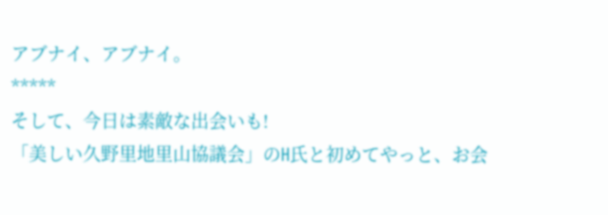アブナイ、アブナイ。
*****
そして、今日は素敵な出会いも!
「美しい久野里地里山協議会」のH氏と初めてやっと、お会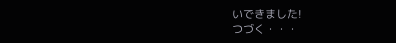いできました!
つづく・・・